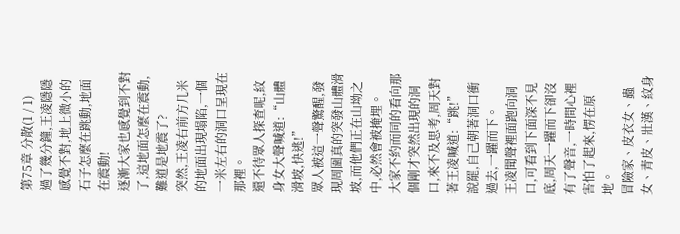第75章 分散(1 / 1)
過了幾分鐘,王凌隱隱感覺不對,地上微小的石子怎麼在跳動,地面在震動!
逐漸大家也感覺到不對了,這地面怎麼在震動,難道是地震了?
突然,王凌右前方几米的地面出現塌陷,一個一米左右的洞口呈現在那裡。
還不待眾人探查呢,紋身女大聲喊道:“山體滑坡,快逃!”
眾人被這一聲驚醒,發現周圍真的突發山體滑坡,而他們正在山坳之中,必然會被掩埋。
大家不約而同的看向那個剛才突然出現的洞口,來不及思考,周天對著王凌喊道:“跳!”
說罷,自己朝著洞口衝過去,一躍而下。
王凌聞聲裡面跑向洞口,可看到下面深不見底,周天一躍而下卻沒有了聲音,一時間心裡害怕了起來,愣在原地。
冒險家、皮衣女、蟲女、青皮、壯漢、紋身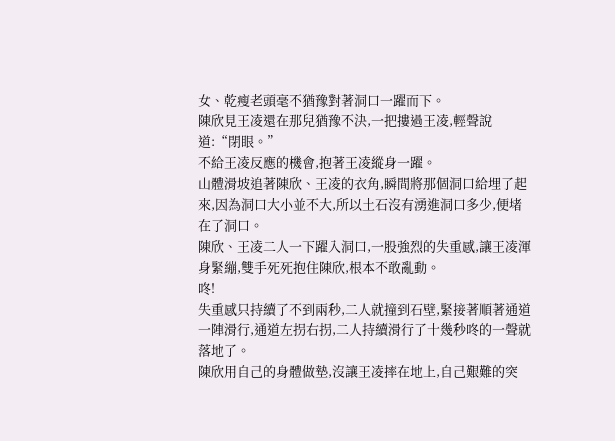女、乾瘦老頭毫不猶豫對著洞口一躍而下。
陳欣見王凌還在那兒猶豫不決,一把摟過王凌,輕聲說道:“閉眼。”
不給王凌反應的機會,抱著王凌縱身一躍。
山體滑坡追著陳欣、王凌的衣角,瞬間將那個洞口給埋了起來,因為洞口大小並不大,所以土石沒有湧進洞口多少,便堵在了洞口。
陳欣、王凌二人一下躍入洞口,一股強烈的失重感,讓王凌渾身緊繃,雙手死死抱住陳欣,根本不敢亂動。
咚!
失重感只持續了不到兩秒,二人就撞到石壁,緊接著順著通道一陣滑行,通道左拐右拐,二人持續滑行了十幾秒咚的一聲就落地了。
陳欣用自己的身體做墊,沒讓王凌摔在地上,自己艱難的突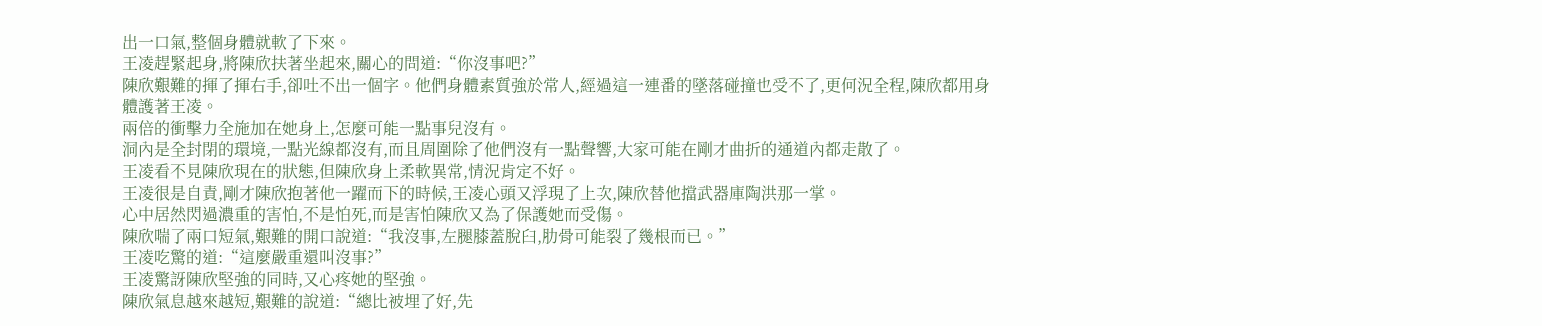出一口氣,整個身體就軟了下來。
王凌趕緊起身,將陳欣扶著坐起來,關心的問道:“你沒事吧?”
陳欣艱難的揮了揮右手,卻吐不出一個字。他們身體素質強於常人,經過這一連番的墜落碰撞也受不了,更何況全程,陳欣都用身體護著王凌。
兩倍的衝擊力全施加在她身上,怎麼可能一點事兒沒有。
洞內是全封閉的環境,一點光線都沒有,而且周圍除了他們沒有一點聲響,大家可能在剛才曲折的通道內都走散了。
王凌看不見陳欣現在的狀態,但陳欣身上柔軟異常,情況肯定不好。
王凌很是自責,剛才陳欣抱著他一躍而下的時候,王凌心頭又浮現了上次,陳欣替他擋武器庫陶洪那一掌。
心中居然閃過濃重的害怕,不是怕死,而是害怕陳欣又為了保護她而受傷。
陳欣喘了兩口短氣,艱難的開口說道:“我沒事,左腿膝蓋脫臼,肋骨可能裂了幾根而已。”
王凌吃驚的道:“這麼嚴重還叫沒事?”
王凌驚訝陳欣堅強的同時,又心疼她的堅強。
陳欣氣息越來越短,艱難的說道:“總比被埋了好,先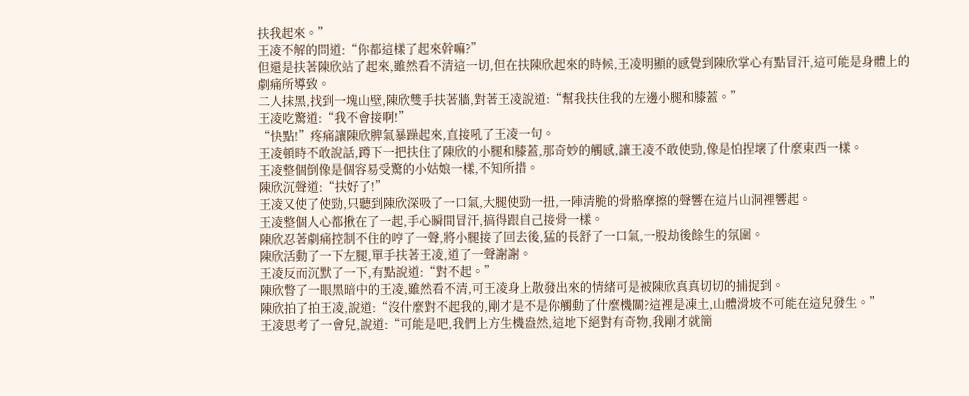扶我起來。”
王凌不解的問道:“你都這樣了起來幹嘛?”
但還是扶著陳欣站了起來,雖然看不清這一切,但在扶陳欣起來的時候,王凌明顯的感覺到陳欣掌心有點冒汗,這可能是身體上的劇痛所導致。
二人抹黑,找到一塊山壁,陳欣雙手扶著牆,對著王凌說道:“幫我扶住我的左邊小腿和膝蓋。”
王凌吃驚道:“我不會接啊!”
“快點!”疼痛讓陳欣脾氣暴躁起來,直接吼了王凌一句。
王凌頓時不敢說話,蹲下一把扶住了陳欣的小腿和膝蓋,那奇妙的觸感,讓王凌不敢使勁,像是怕捏壞了什麼東西一樣。
王凌整個倒像是個容易受驚的小姑娘一樣,不知所措。
陳欣沉聲道:“扶好了!”
王凌又使了使勁,只聽到陳欣深吸了一口氣,大腿使勁一扭,一陣清脆的骨骼摩擦的聲響在這片山洞裡響起。
王凌整個人心都揪在了一起,手心瞬間冒汗,搞得跟自己接骨一樣。
陳欣忍著劇痛控制不住的哼了一聲,將小腿接了回去後,猛的長舒了一口氣,一股劫後餘生的氛圍。
陳欣活動了一下左腿,單手扶著王凌,道了一聲謝謝。
王凌反而沉默了一下,有點說道:“對不起。”
陳欣瞥了一眼黑暗中的王凌,雖然看不清,可王凌身上散發出來的情緒可是被陳欣真真切切的捕捉到。
陳欣拍了拍王凌,說道:“沒什麼對不起我的,剛才是不是你觸動了什麼機關?這裡是凍土,山體滑坡不可能在這兒發生。”
王凌思考了一會兒,說道:“可能是吧,我們上方生機盎然,這地下絕對有奇物,我剛才就簡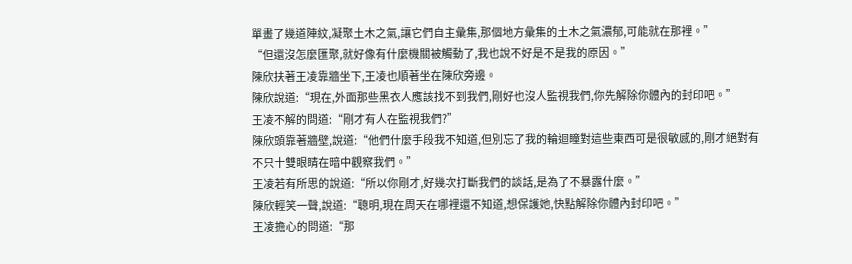單畫了幾道陣紋,凝聚土木之氣,讓它們自主彙集,那個地方彙集的土木之氣濃郁,可能就在那裡。”
“但還沒怎麼匯聚,就好像有什麼機關被觸動了,我也說不好是不是我的原因。”
陳欣扶著王凌靠牆坐下,王凌也順著坐在陳欣旁邊。
陳欣說道:“現在,外面那些黑衣人應該找不到我們,剛好也沒人監視我們,你先解除你體內的封印吧。”
王凌不解的問道:“剛才有人在監視我們?”
陳欣頭靠著牆壁,說道:“他們什麼手段我不知道,但別忘了我的輪迴瞳對這些東西可是很敏感的,剛才絕對有不只十雙眼睛在暗中觀察我們。”
王凌若有所思的說道:“所以你剛才,好幾次打斷我們的談話,是為了不暴露什麼。”
陳欣輕笑一聲,說道:“聰明,現在周天在哪裡還不知道,想保護她,快點解除你體內封印吧。”
王凌擔心的問道:“那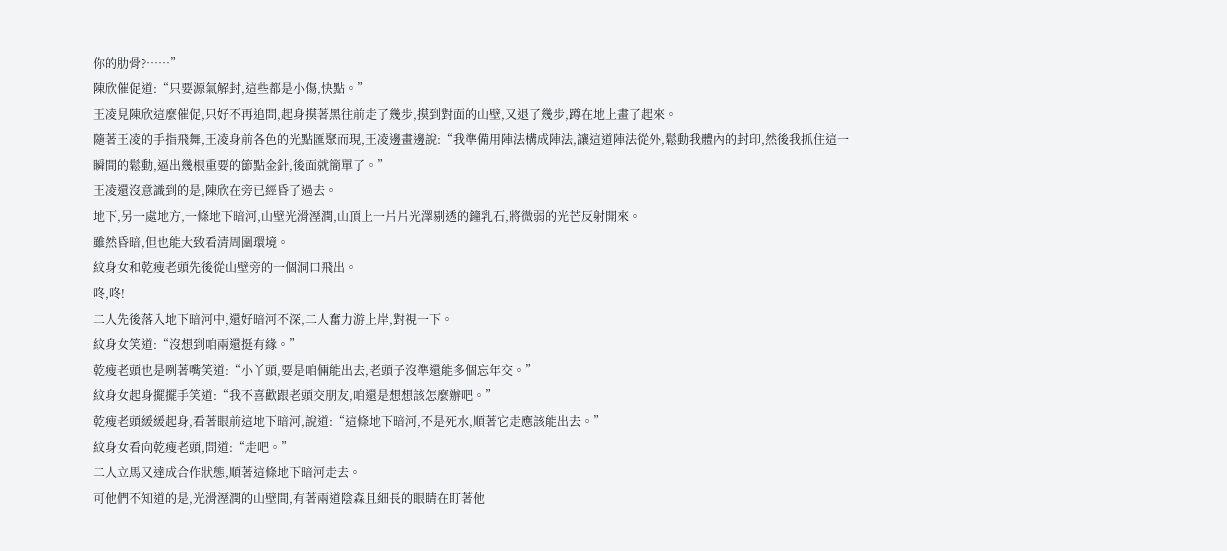你的肋骨?……”
陳欣催促道:“只要源氣解封,這些都是小傷,快點。”
王凌見陳欣這麼催促,只好不再追問,起身摸著黑往前走了幾步,摸到對面的山壁,又退了幾步,蹲在地上畫了起來。
隨著王凌的手指飛舞,王凌身前各色的光點匯聚而現,王凌邊畫邊說:“我準備用陣法構成陣法,讓這道陣法從外,鬆動我體內的封印,然後我抓住這一瞬間的鬆動,逼出幾根重要的節點金針,後面就簡單了。”
王凌還沒意識到的是,陳欣在旁已經昏了過去。
地下,另一處地方,一條地下暗河,山壁光滑溼潤,山頂上一片片光澤剔透的鐘乳石,將微弱的光芒反射開來。
雖然昏暗,但也能大致看清周圍環境。
紋身女和乾瘦老頭先後從山壁旁的一個洞口飛出。
咚,咚!
二人先後落入地下暗河中,還好暗河不深,二人奮力游上岸,對視一下。
紋身女笑道:“沒想到咱兩還挺有緣。”
乾瘦老頭也是咧著嘴笑道:“小丫頭,要是咱倆能出去,老頭子沒準還能多個忘年交。”
紋身女起身擺擺手笑道:“我不喜歡跟老頭交朋友,咱還是想想該怎麼辦吧。”
乾瘦老頭緩緩起身,看著眼前這地下暗河,說道:“這條地下暗河,不是死水,順著它走應該能出去。”
紋身女看向乾瘦老頭,問道:“走吧。”
二人立馬又達成合作狀態,順著這條地下暗河走去。
可他們不知道的是,光滑溼潤的山壁間,有著兩道陰森且細長的眼睛在盯著他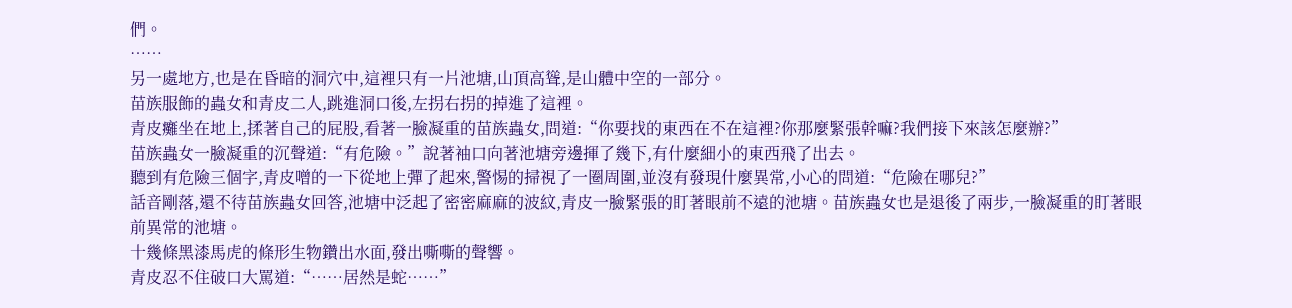們。
……
另一處地方,也是在昏暗的洞穴中,這裡只有一片池塘,山頂高聳,是山體中空的一部分。
苗族服飾的蟲女和青皮二人,跳進洞口後,左拐右拐的掉進了這裡。
青皮癱坐在地上,揉著自己的屁股,看著一臉凝重的苗族蟲女,問道:“你要找的東西在不在這裡?你那麼緊張幹嘛?我們接下來該怎麼辦?”
苗族蟲女一臉凝重的沉聲道:“有危險。”說著袖口向著池塘旁邊揮了幾下,有什麼細小的東西飛了出去。
聽到有危險三個字,青皮噌的一下從地上彈了起來,警惕的掃視了一圈周圍,並沒有發現什麼異常,小心的問道:“危險在哪兒?”
話音剛落,還不待苗族蟲女回答,池塘中泛起了密密麻麻的波紋,青皮一臉緊張的盯著眼前不遠的池塘。苗族蟲女也是退後了兩步,一臉凝重的盯著眼前異常的池塘。
十幾條黑漆馬虎的條形生物鑽出水面,發出嘶嘶的聲響。
青皮忍不住破口大罵道:“……居然是蛇……”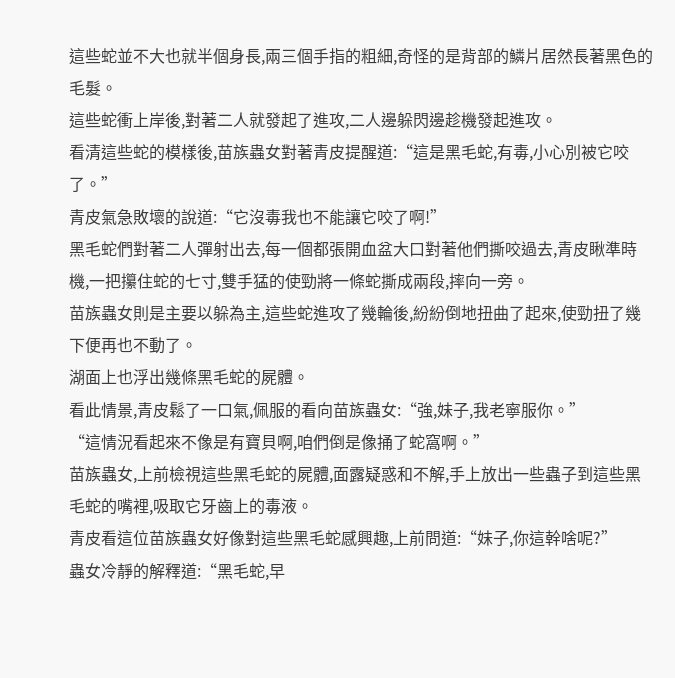這些蛇並不大也就半個身長,兩三個手指的粗細,奇怪的是背部的鱗片居然長著黑色的毛髮。
這些蛇衝上岸後,對著二人就發起了進攻,二人邊躲閃邊趁機發起進攻。
看清這些蛇的模樣後,苗族蟲女對著青皮提醒道:“這是黑毛蛇,有毒,小心別被它咬了。”
青皮氣急敗壞的說道:“它沒毒我也不能讓它咬了啊!”
黑毛蛇們對著二人彈射出去,每一個都張開血盆大口對著他們撕咬過去,青皮瞅準時機,一把攥住蛇的七寸,雙手猛的使勁將一條蛇撕成兩段,摔向一旁。
苗族蟲女則是主要以躲為主,這些蛇進攻了幾輪後,紛紛倒地扭曲了起來,使勁扭了幾下便再也不動了。
湖面上也浮出幾條黑毛蛇的屍體。
看此情景,青皮鬆了一口氣,佩服的看向苗族蟲女:“強,妹子,我老寧服你。”
“這情況看起來不像是有寶貝啊,咱們倒是像捅了蛇窩啊。”
苗族蟲女,上前檢視這些黑毛蛇的屍體,面露疑惑和不解,手上放出一些蟲子到這些黑毛蛇的嘴裡,吸取它牙齒上的毒液。
青皮看這位苗族蟲女好像對這些黑毛蛇感興趣,上前問道:“妹子,你這幹啥呢?”
蟲女冷靜的解釋道:“黑毛蛇,早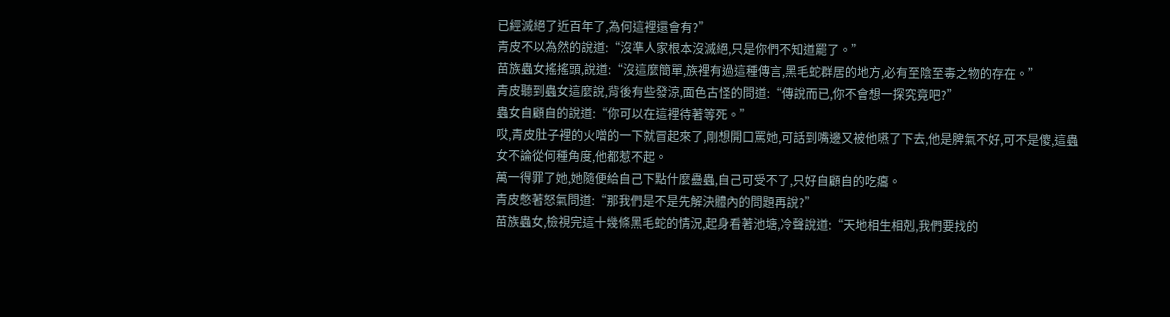已經滅絕了近百年了,為何這裡還會有?”
青皮不以為然的說道:“沒準人家根本沒滅絕,只是你們不知道罷了。”
苗族蟲女搖搖頭,說道:“沒這麼簡單,族裡有過這種傳言,黑毛蛇群居的地方,必有至陰至毒之物的存在。”
青皮聽到蟲女這麼說,背後有些發涼,面色古怪的問道:“傳說而已,你不會想一探究竟吧?”
蟲女自顧自的說道:“你可以在這裡待著等死。”
哎,青皮肚子裡的火噌的一下就冒起來了,剛想開口罵她,可話到嘴邊又被他嚥了下去,他是脾氣不好,可不是傻,這蟲女不論從何種角度,他都惹不起。
萬一得罪了她,她隨便給自己下點什麼蠱蟲,自己可受不了,只好自顧自的吃癟。
青皮憋著怒氣問道:“那我們是不是先解決體內的問題再說?”
苗族蟲女,檢視完這十幾條黑毛蛇的情況,起身看著池塘,冷聲說道:“天地相生相剋,我們要找的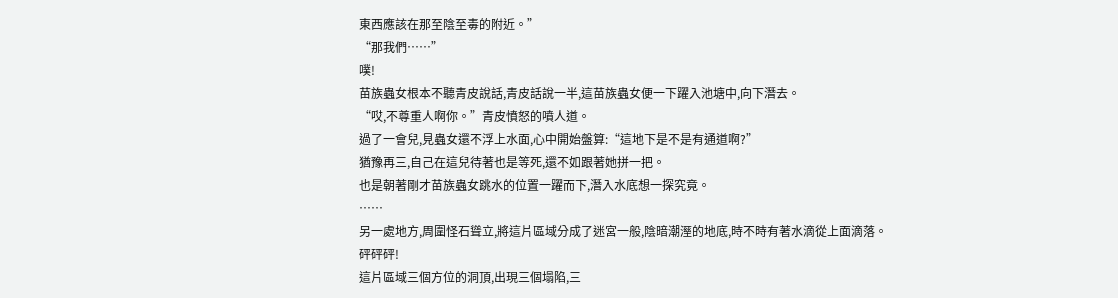東西應該在那至陰至毒的附近。”
“那我們……”
噗!
苗族蟲女根本不聽青皮說話,青皮話說一半,這苗族蟲女便一下躍入池塘中,向下潛去。
“哎,不尊重人啊你。”青皮憤怒的噴人道。
過了一會兒,見蟲女還不浮上水面,心中開始盤算:“這地下是不是有通道啊?”
猶豫再三,自己在這兒待著也是等死,還不如跟著她拼一把。
也是朝著剛才苗族蟲女跳水的位置一躍而下,潛入水底想一探究竟。
……
另一處地方,周圍怪石聳立,將這片區域分成了迷宮一般,陰暗潮溼的地底,時不時有著水滴從上面滴落。
砰砰砰!
這片區域三個方位的洞頂,出現三個塌陷,三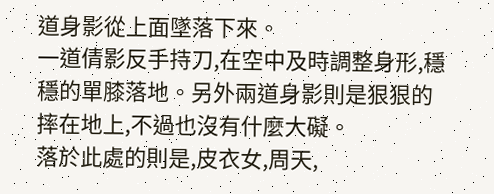道身影從上面墜落下來。
一道倩影反手持刀,在空中及時調整身形,穩穩的單膝落地。另外兩道身影則是狠狠的摔在地上,不過也沒有什麼大礙。
落於此處的則是,皮衣女,周天,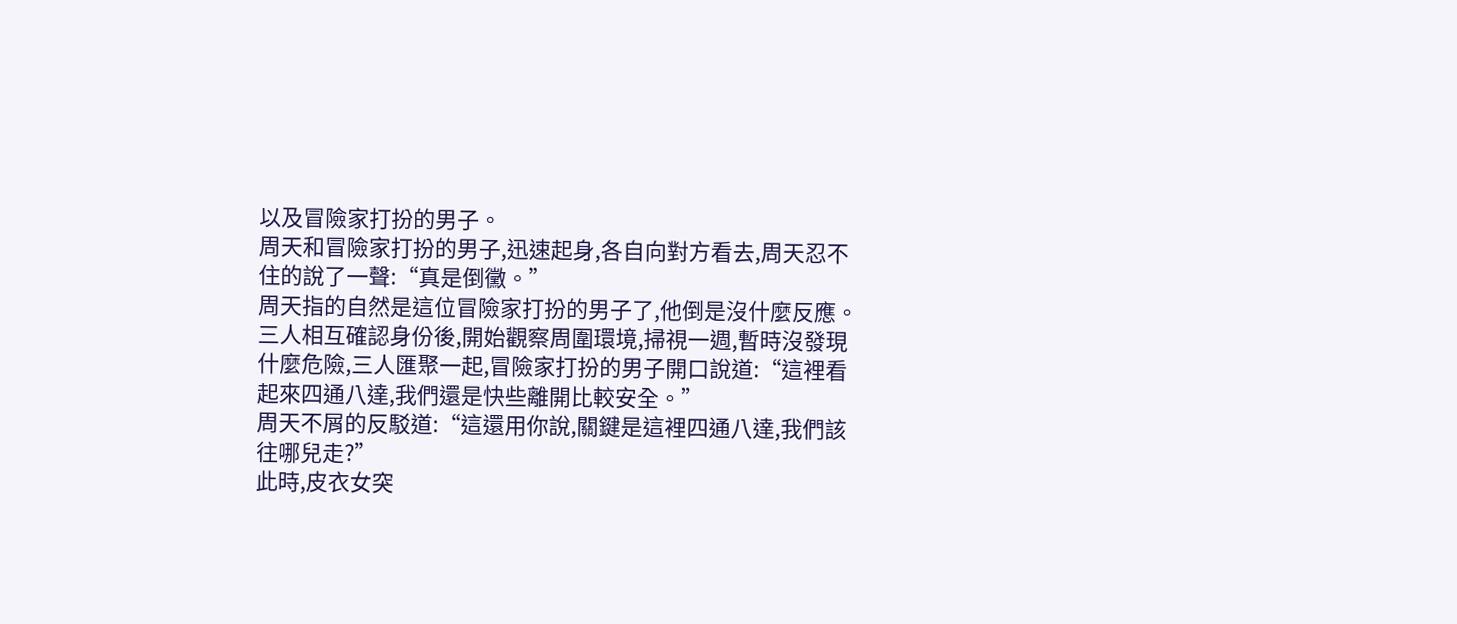以及冒險家打扮的男子。
周天和冒險家打扮的男子,迅速起身,各自向對方看去,周天忍不住的說了一聲:“真是倒黴。”
周天指的自然是這位冒險家打扮的男子了,他倒是沒什麼反應。
三人相互確認身份後,開始觀察周圍環境,掃視一週,暫時沒發現什麼危險,三人匯聚一起,冒險家打扮的男子開口說道:“這裡看起來四通八達,我們還是快些離開比較安全。”
周天不屑的反駁道:“這還用你說,關鍵是這裡四通八達,我們該往哪兒走?”
此時,皮衣女突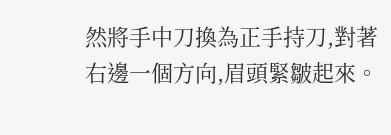然將手中刀換為正手持刀,對著右邊一個方向,眉頭緊皺起來。